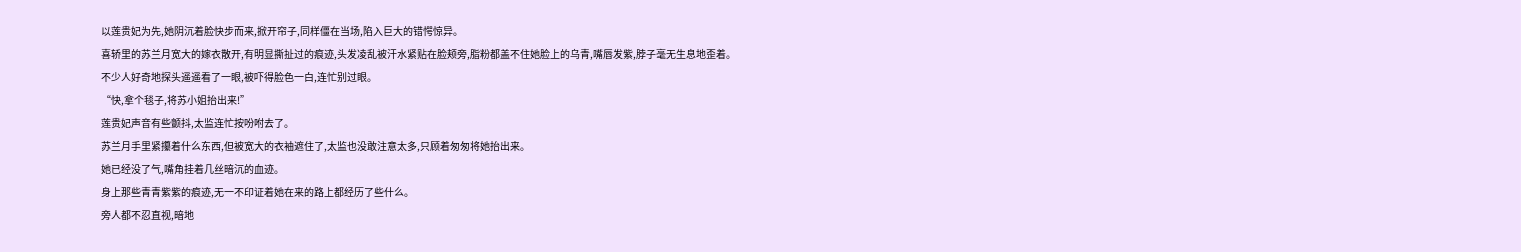以莲贵妃为先,她阴沉着脸快步而来,掀开帘子,同样僵在当场,陷入巨大的错愕惊异。
喜轿里的苏兰月宽大的嫁衣散开,有明显撕扯过的痕迹,头发凌乱被汗水紧贴在脸颊旁,脂粉都盖不住她脸上的乌青,嘴唇发紫,脖子毫无生息地歪着。
不少人好奇地探头遥遥看了一眼,被吓得脸色一白,连忙别过眼。
“快,拿个毯子,将苏小姐抬出来!”
莲贵妃声音有些颤抖,太监连忙按吩咐去了。
苏兰月手里紧攥着什么东西,但被宽大的衣袖遮住了,太监也没敢注意太多,只顾着匆匆将她抬出来。
她已经没了气,嘴角挂着几丝暗沉的血迹。
身上那些青青紫紫的痕迹,无一不印证着她在来的路上都经历了些什么。
旁人都不忍直视,暗地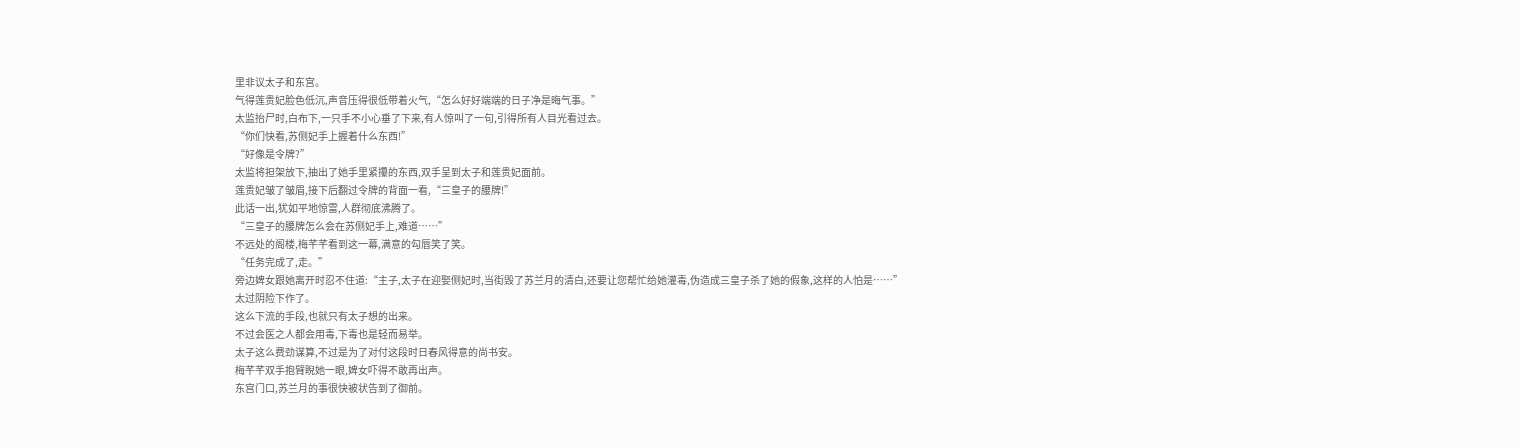里非议太子和东宫。
气得莲贵妃脸色低沉,声音压得很低带着火气,“怎么好好端端的日子净是晦气事。”
太监抬尸时,白布下,一只手不小心垂了下来,有人惊叫了一句,引得所有人目光看过去。
“你们快看,苏侧妃手上握着什么东西!”
“好像是令牌?”
太监将担架放下,抽出了她手里紧攥的东西,双手呈到太子和莲贵妃面前。
莲贵妃皱了皱眉,接下后翻过令牌的背面一看,“三皇子的腰牌!”
此话一出,犹如平地惊雷,人群彻底沸腾了。
“三皇子的腰牌怎么会在苏侧妃手上,难道……”
不远处的阁楼,梅芊芊看到这一幕,满意的勾唇笑了笑。
“任务完成了,走。”
旁边婢女跟她离开时忍不住道:“主子,太子在迎娶侧妃时,当街毁了苏兰月的清白,还要让您帮忙给她灌毒,伪造成三皇子杀了她的假象,这样的人怕是……”
太过阴险下作了。
这么下流的手段,也就只有太子想的出来。
不过会医之人都会用毒,下毒也是轻而易举。
太子这么费劲谋算,不过是为了对付这段时日春风得意的尚书安。
梅芊芊双手抱臂睨她一眼,婢女吓得不敢再出声。
东宫门口,苏兰月的事很快被状告到了御前。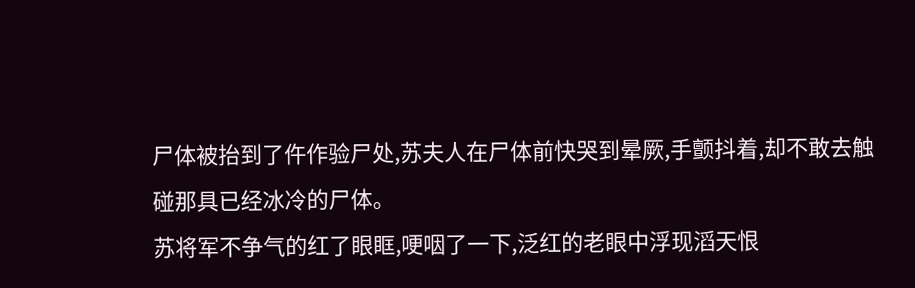尸体被抬到了仵作验尸处,苏夫人在尸体前快哭到晕厥,手颤抖着,却不敢去触碰那具已经冰冷的尸体。
苏将军不争气的红了眼眶,哽咽了一下,泛红的老眼中浮现滔天恨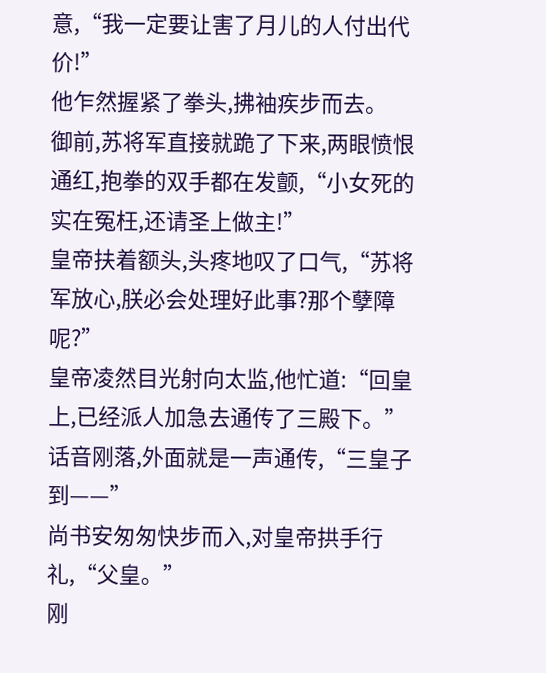意,“我一定要让害了月儿的人付出代价!”
他乍然握紧了拳头,拂袖疾步而去。
御前,苏将军直接就跪了下来,两眼愤恨通红,抱拳的双手都在发颤,“小女死的实在冤枉,还请圣上做主!”
皇帝扶着额头,头疼地叹了口气,“苏将军放心,朕必会处理好此事?那个孽障呢?”
皇帝凌然目光射向太监,他忙道:“回皇上,已经派人加急去通传了三殿下。”
话音刚落,外面就是一声通传,“三皇子到——”
尚书安匆匆快步而入,对皇帝拱手行礼,“父皇。”
刚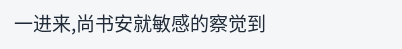一进来,尚书安就敏感的察觉到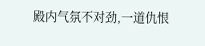殿内气氛不对劲,一道仇恨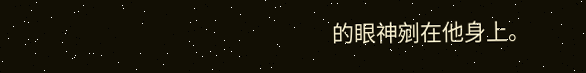的眼神剜在他身上。